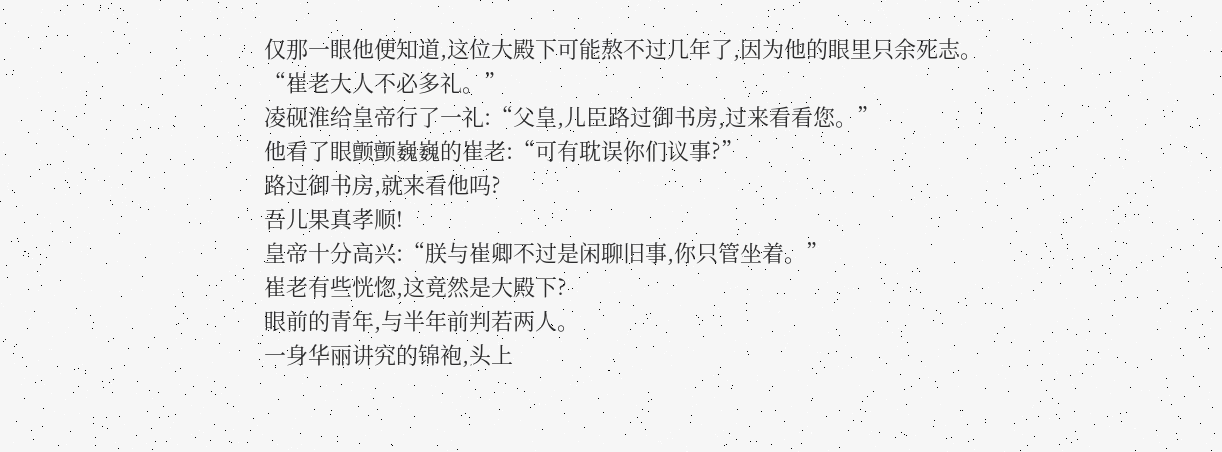仅那一眼他便知道,这位大殿下可能熬不过几年了,因为他的眼里只余死志。
“崔老大人不必多礼。”
凌砚淮给皇帝行了一礼:“父皇,儿臣路过御书房,过来看看您。”
他看了眼颤颤巍巍的崔老:“可有耽误你们议事?”
路过御书房,就来看他吗?
吾儿果真孝顺!
皇帝十分高兴:“朕与崔卿不过是闲聊旧事,你只管坐着。”
崔老有些恍惚,这竟然是大殿下?
眼前的青年,与半年前判若两人。
一身华丽讲究的锦袍,头上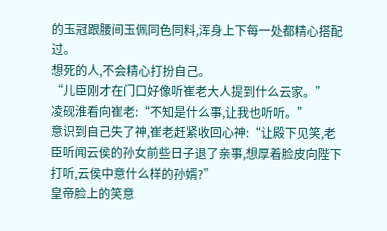的玉冠跟腰间玉佩同色同料,浑身上下每一处都精心搭配过。
想死的人,不会精心打扮自己。
“儿臣刚才在门口好像听崔老大人提到什么云家。”
凌砚淮看向崔老:“不知是什么事,让我也听听。”
意识到自己失了神,崔老赶紧收回心神:“让殿下见笑,老臣听闻云侯的孙女前些日子退了亲事,想厚着脸皮向陛下打听,云侯中意什么样的孙婿?”
皇帝脸上的笑意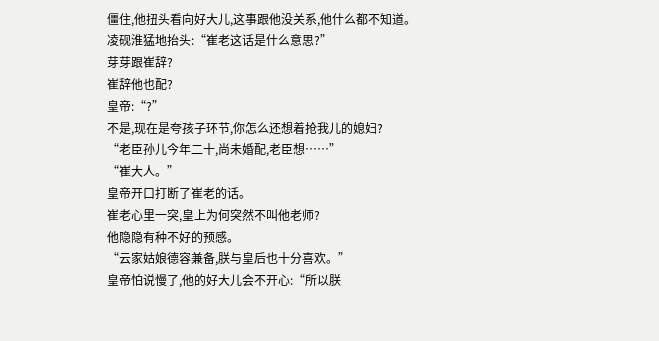僵住,他扭头看向好大儿,这事跟他没关系,他什么都不知道。
凌砚淮猛地抬头:“崔老这话是什么意思?”
芽芽跟崔辞?
崔辞他也配?
皇帝:“?”
不是,现在是夸孩子环节,你怎么还想着抢我儿的媳妇?
“老臣孙儿今年二十,尚未婚配,老臣想……”
“崔大人。”
皇帝开口打断了崔老的话。
崔老心里一突,皇上为何突然不叫他老师?
他隐隐有种不好的预感。
“云家姑娘德容兼备,朕与皇后也十分喜欢。”
皇帝怕说慢了,他的好大儿会不开心:“所以朕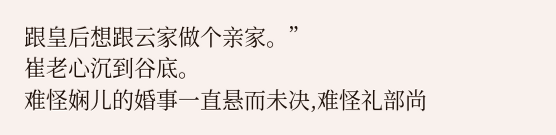跟皇后想跟云家做个亲家。”
崔老心沉到谷底。
难怪娴儿的婚事一直悬而未决,难怪礼部尚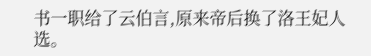书一职给了云伯言,原来帝后换了洛王妃人选。